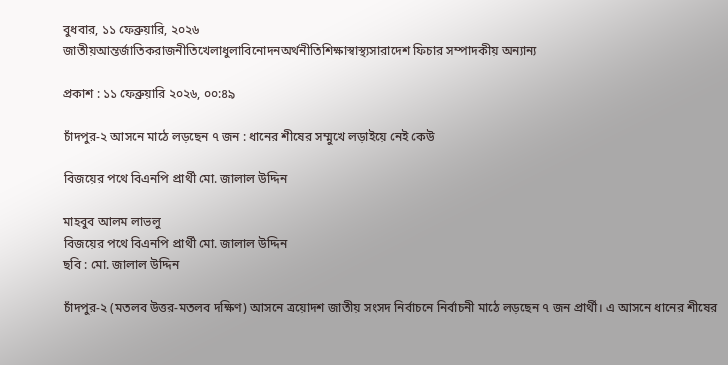বুধবার, ১১ ফেব্রুয়ারি, ২০২৬
জাতীয়আন্তর্জাতিকরাজনীতিখেলাধুলাবিনোদনঅর্থনীতিশিক্ষাস্বাস্থ্যসারাদেশ ফিচার সম্পাদকীয় অন্যান্য

প্রকাশ : ১১ ফেব্রুয়ারি ২০২৬, ০০:৪৯

চাঁদপুর-২ আসনে মাঠে লড়ছেন ৭ জন : ধানের শীষের সম্মুখে লড়াইয়ে নেই কেউ

বিজয়ের পথে বিএনপি প্রার্থী মো. জালাল উদ্দিন

মাহবুব আলম লাভলু
বিজয়ের পথে বিএনপি প্রার্থী মো. জালাল উদ্দিন
ছবি : মো. জালাল উদ্দিন

চাঁদপুর-২ (মতলব উত্তর-মতলব দক্ষিণ) আসনে ত্রয়োদশ জাতীয় সংসদ নির্বাচনে নির্বাচনী মাঠে লড়ছেন ৭ জন প্রার্থী। এ আসনে ধানের শীষের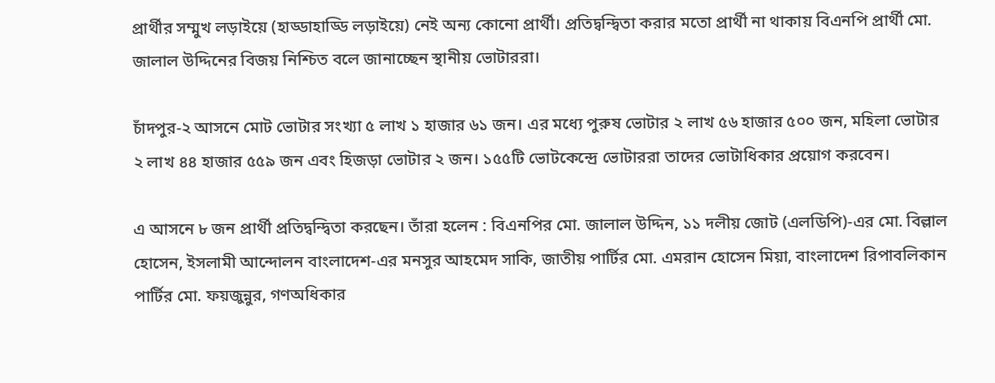প্রার্থীর সম্মুখ লড়াইয়ে (হাড্ডাহাড্ডি লড়াইয়ে) নেই অন্য কোনো প্রার্থী। প্রতিদ্বন্দ্বিতা করার মতো প্রার্থী না থাকায় বিএনপি প্রার্থী মো. জালাল উদ্দিনের বিজয় নিশ্চিত বলে জানাচ্ছেন স্থানীয় ভোটাররা।

চাঁদপুর-২ আসনে মোট ভোটার সংখ্যা ৫ লাখ ১ হাজার ৬১ জন। এর মধ্যে পুরুষ ভোটার ২ লাখ ৫৬ হাজার ৫০০ জন, মহিলা ভোটার ২ লাখ ৪৪ হাজার ৫৫৯ জন এবং হিজড়া ভোটার ২ জন। ১৫৫টি ভোটকেন্দ্রে ভোটাররা তাদের ভোটাধিকার প্রয়োগ করবেন।

এ আসনে ৮ জন প্রার্থী প্রতিদ্বন্দ্বিতা করছেন। তাঁরা হলেন : বিএনপির মো. জালাল উদ্দিন, ১১ দলীয় জোট (এলডিপি)-এর মো. বিল্লাল হোসেন, ইসলামী আন্দোলন বাংলাদেশ-এর মনসুর আহমেদ সাকি, জাতীয় পার্টির মো. এমরান হোসেন মিয়া, বাংলাদেশ রিপাবলিকান পার্টির মো. ফয়জুন্নুর, গণঅধিকার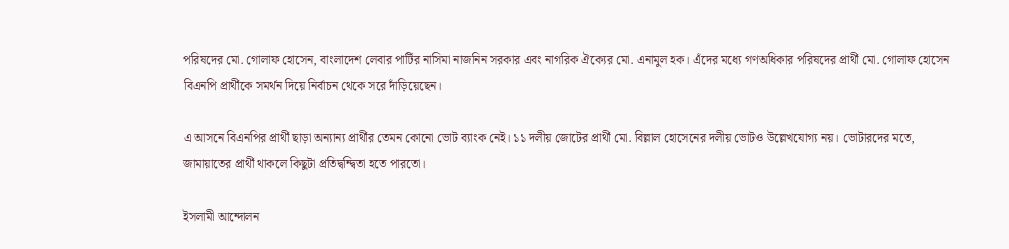পরিষদের মো. গোলাফ হোসেন, বাংলাদেশ লেবার পার্টির নাসিমা নাজনিন সরকার এবং নাগরিক ঐক্যের মো. এনামুল হক। এঁদের মধ্যে গণঅধিকার পরিষদের প্রার্থী মো. গোলাফ হোসেন বিএনপি প্রার্থীকে সমর্থন দিয়ে নির্বাচন থেকে সরে দাঁড়িয়েছেন।

এ আসনে বিএনপির প্রার্থী ছাড়া অন্যান্য প্রার্থীর তেমন কোনো ভোট ব্যাংক নেই। ১১ দলীয় জোটের প্রার্থী মো. বিল্লাল হোসেনের দলীয় ভোটও উল্লেখযোগ্য নয়। ভোটারদের মতে, জামায়াতের প্রার্থী থাকলে কিছুটা প্রতিদ্বন্দ্বিতা হতে পারতো।

ইসলামী আন্দোলন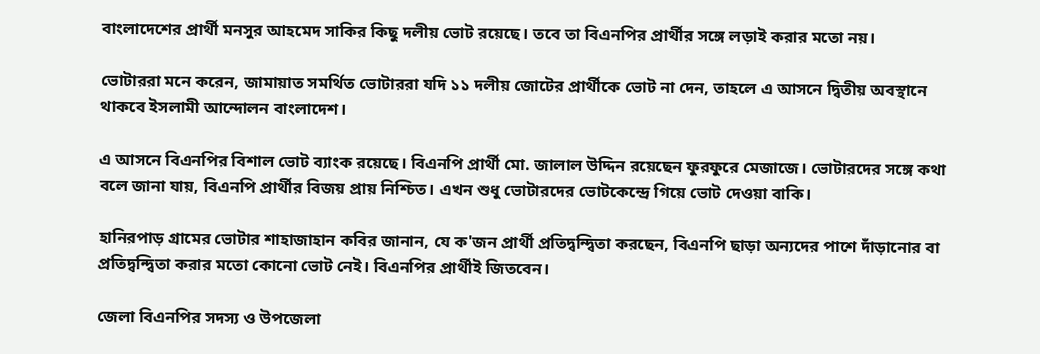বাংলাদেশের প্রার্থী মনসুর আহমেদ সাকির কিছু দলীয় ভোট রয়েছে। তবে তা বিএনপির প্রার্থীর সঙ্গে লড়াই করার মতো নয়।

ভোটাররা মনে করেন, জামায়াত সমর্থিত ভোটাররা যদি ১১ দলীয় জোটের প্রার্থীকে ভোট না দেন, তাহলে এ আসনে দ্বিতীয় অবস্থানে থাকবে ইসলামী আন্দোলন বাংলাদেশ।

এ আসনে বিএনপির বিশাল ভোট ব্যাংক রয়েছে। বিএনপি প্রার্থী মো. জালাল উদ্দিন রয়েছেন ফুরফুরে মেজাজে। ভোটারদের সঙ্গে কথা বলে জানা যায়, বিএনপি প্রার্থীর বিজয় প্রায় নিশ্চিত। এখন শুধু ভোটারদের ভোটকেন্দ্রে গিয়ে ভোট দেওয়া বাকি।

হানিরপাড় গ্রামের ভোটার শাহাজাহান কবির জানান, যে ক'জন প্রার্থী প্রতিদ্বন্দ্বিতা করছেন, বিএনপি ছাড়া অন্যদের পাশে দাঁড়ানোর বা প্রতিদ্বন্দ্বিতা করার মতো কোনো ভোট নেই। বিএনপির প্রার্থীই জিতবেন।

জেলা বিএনপির সদস্য ও উপজেলা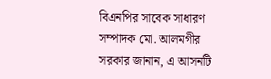বিএনপির সাবেক সাধারণ সম্পাদক মো. আলমগীর সরকার জানান, এ আসনটি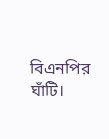বিএনপির ঘাঁটি।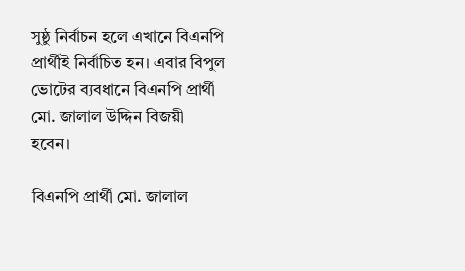সুষ্ঠু নির্বাচন হলে এখানে বিএনপি প্রার্থীই নির্বাচিত হন। এবার বিপুল ভোটের ব্যবধানে বিএনপি প্রার্থী মো. জালাল উদ্দিন বিজয়ী হবেন।

বিএনপি প্রার্থী মো. জালাল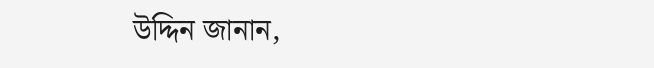উদ্দিন জানান,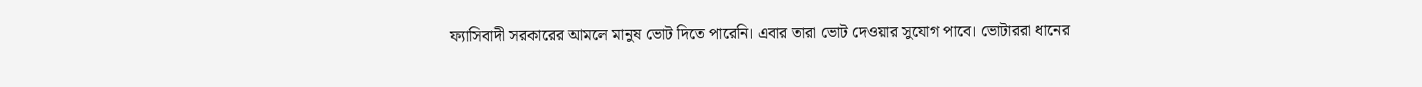ফ্যাসিবাদী সরকারের আমলে মানুষ ভোট দিতে পারেনি। এবার তারা ভোট দেওয়ার সুযোগ পাবে। ভোটাররা ধানের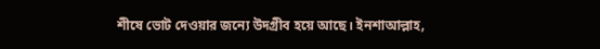শীষে ভোট দেওয়ার জন্যে উদগ্রীব হয়ে আছে। ইনশাআল্লাহ,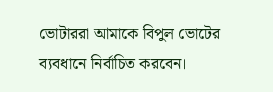ভোটাররা আমাকে বিপুল ভোটের ব্যবধানে নির্বাচিত করবেন।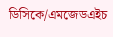ডিসিকে/এমজেডএইচ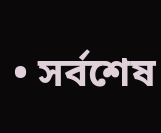• সর্বশেষ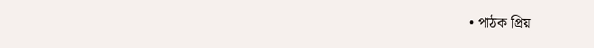• পাঠক প্রিয়